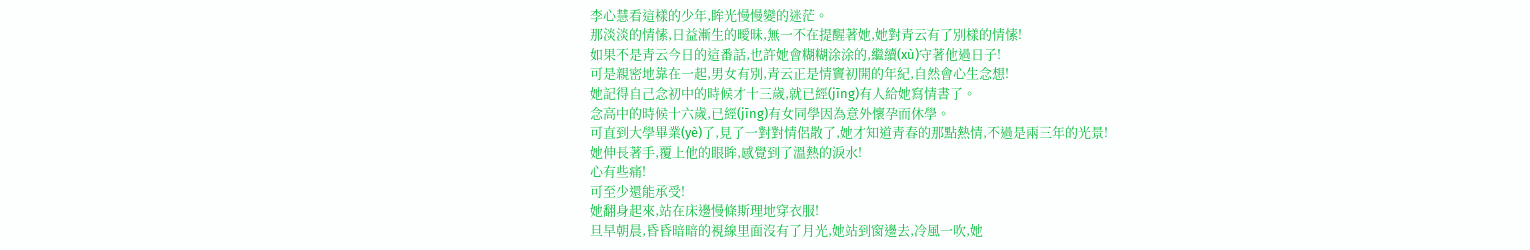李心慧看這樣的少年,眸光慢慢變的迷茫。
那淡淡的情愫,日益漸生的曖昧,無一不在提醒著她,她對青云有了別樣的情愫!
如果不是青云今日的這番話,也許她會糊糊涂涂的,繼續(xù)守著他過日子!
可是親密地靠在一起,男女有別,青云正是情竇初開的年紀,自然會心生念想!
她記得自己念初中的時候才十三歲,就已經(jīng)有人給她寫情書了。
念高中的時候十六歲,已經(jīng)有女同學因為意外懷孕而休學。
可直到大學畢業(yè)了,見了一對對情侶散了,她才知道青春的那點熱情,不過是兩三年的光景!
她伸長著手,覆上他的眼眸,感覺到了溫熱的淚水!
心有些痛!
可至少還能承受!
她翻身起來,站在床邊慢條斯理地穿衣服!
旦早朝晨,昏昏暗暗的視線里面沒有了月光,她站到窗邊去,冷風一吹,她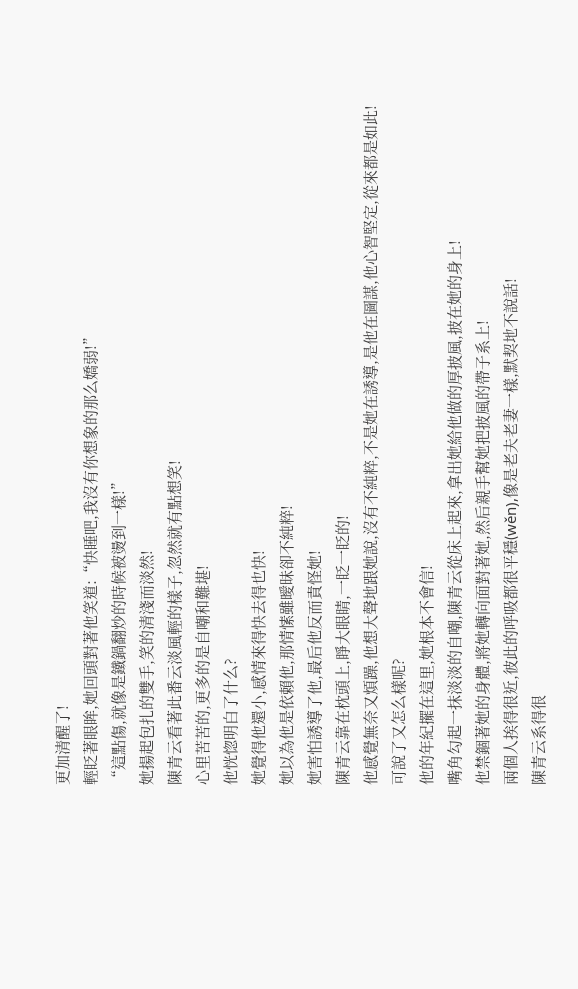更加清醒了!
輕眨著眼眸,她回頭對著他笑道:“快睡吧,我沒有你想象的那么嬌弱!”
“這點傷,就像是鐵鍋翻炒的時候被燙到一樣!”
她揚起包扎的雙手,笑的清淺而淡然!
陳青云看著此番云淡風輕的樣子,忽然就有點想笑!
心里苦苦的,更多的是自嘲和難堪!
他恍惚明白了什么?
她覺得他還小,感情來得快去得也快!
她以為他是依賴他,那情愫雖曖昧卻不純粹!
她害怕誘導了他,最后他反而責怪她!
陳青云靠在枕頭上,睜大眼睛,一眨一眨的!
他感覺無奈又煩躁,他想大聲地跟她說,沒有不純粹,不是她在誘導,是他在圖謀,他心智堅定,從來都是如此!
可說了又怎么樣呢?
他的年紀擺在這里,她根本不會信!
嘴角勾起一抹淡淡的自嘲,陳青云從床上起來,拿出她給他做的厚披風,披在她的身上!
他禁錮著她的身體,將她轉向面對著她,然后親手幫她把披風的帶子系上!
兩個人挨得很近,彼此的呼吸都很平穩(wěn),像是老夫老妻一樣,默契地不說話!
陳青云系得很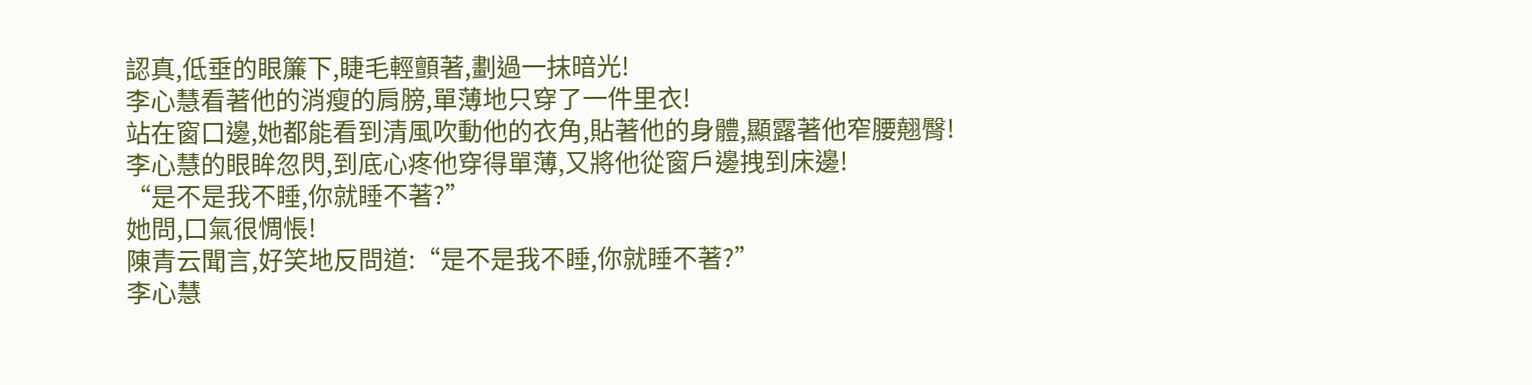認真,低垂的眼簾下,睫毛輕顫著,劃過一抹暗光!
李心慧看著他的消瘦的肩膀,單薄地只穿了一件里衣!
站在窗口邊,她都能看到清風吹動他的衣角,貼著他的身體,顯露著他窄腰翹臀!
李心慧的眼眸忽閃,到底心疼他穿得單薄,又將他從窗戶邊拽到床邊!
“是不是我不睡,你就睡不著?”
她問,口氣很惆悵!
陳青云聞言,好笑地反問道:“是不是我不睡,你就睡不著?”
李心慧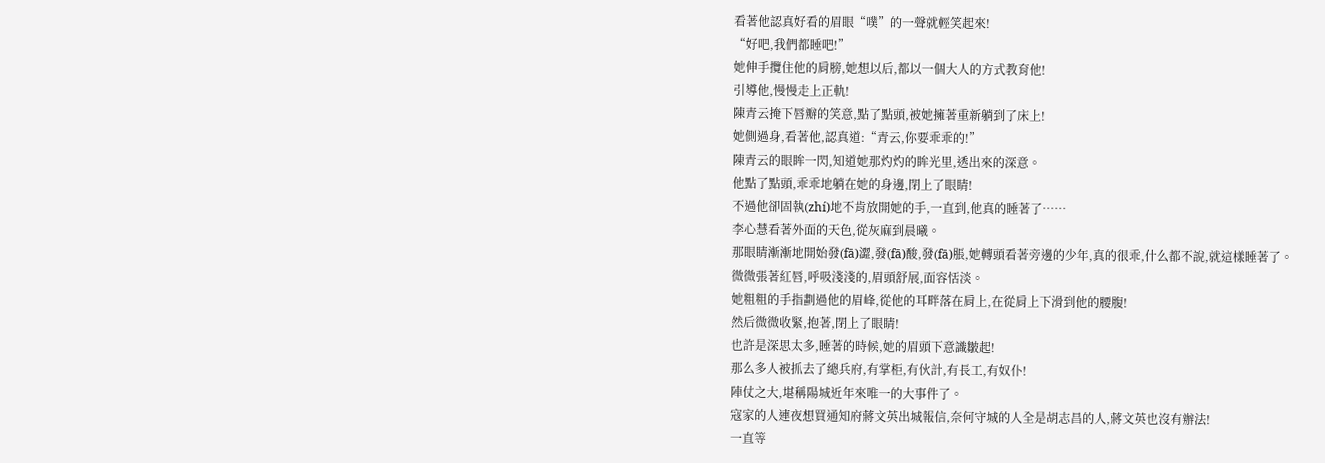看著他認真好看的眉眼“噗”的一聲就輕笑起來!
“好吧,我們都睡吧!”
她伸手攬住他的肩膀,她想以后,都以一個大人的方式教育他!
引導他,慢慢走上正軌!
陳青云掩下唇瓣的笑意,點了點頭,被她擁著重新躺到了床上!
她側過身,看著他,認真道:“青云,你要乖乖的!”
陳青云的眼眸一閃,知道她那灼灼的眸光里,透出來的深意。
他點了點頭,乖乖地躺在她的身邊,閉上了眼睛!
不過他卻固執(zhí)地不肯放開她的手,一直到,他真的睡著了……
李心慧看著外面的天色,從灰麻到晨曦。
那眼睛漸漸地開始發(fā)澀,發(fā)酸,發(fā)脹,她轉頭看著旁邊的少年,真的很乖,什么都不說,就這樣睡著了。
微微張著紅唇,呼吸淺淺的,眉頭舒展,面容恬淡。
她粗粗的手指劃過他的眉峰,從他的耳畔落在肩上,在從肩上下滑到他的腰腹!
然后微微收緊,抱著,閉上了眼睛!
也許是深思太多,睡著的時候,她的眉頭下意識皺起!
那么多人被抓去了總兵府,有掌柜,有伙計,有長工,有奴仆!
陣仗之大,堪稱陽城近年來唯一的大事件了。
寇家的人連夜想買通知府蔣文英出城報信,奈何守城的人全是胡志昌的人,蔣文英也沒有辦法!
一直等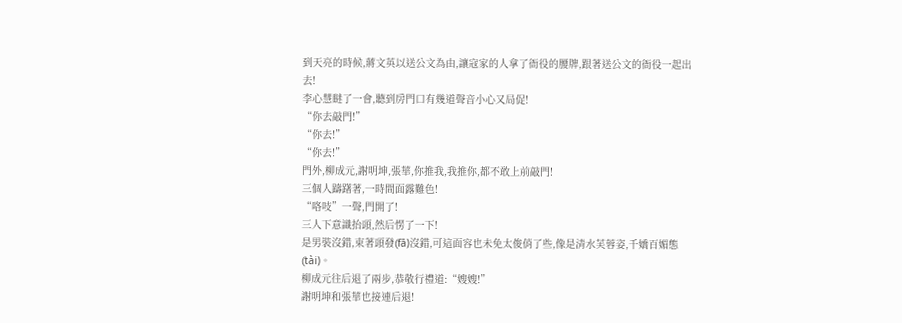到天亮的時候,蔣文英以送公文為由,讓寇家的人拿了衙役的腰牌,跟著送公文的衙役一起出去!
李心慧瞇了一會,聽到房門口有幾道聲音小心又局促!
“你去敲門!”
“你去!”
“你去!”
門外,柳成元,謝明坤,張華,你推我,我推你,都不敢上前敲門!
三個人躊躇著,一時間面露難色!
“咯吱”一聲,門開了!
三人下意識抬頭,然后愣了一下!
是男裝沒錯,束著頭發(fā)沒錯,可這面容也未免太俊俏了些,像是清水芙蓉姿,千嬌百媚態(tài)。
柳成元往后退了兩步,恭敬行禮道:“嫂嫂!”
謝明坤和張華也接連后退!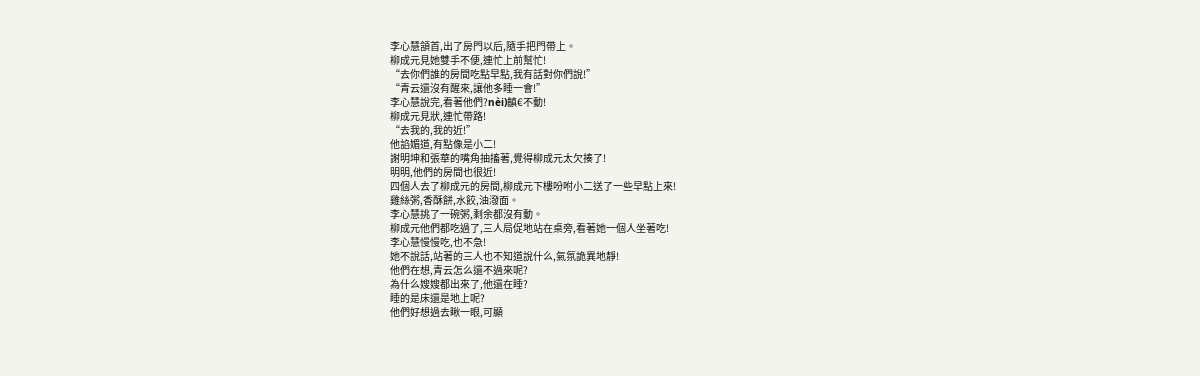李心慧頷首,出了房門以后,隨手把門帶上。
柳成元見她雙手不便,連忙上前幫忙!
“去你們誰的房間吃點早點,我有話對你們說!”
“青云還沒有醒來,讓他多睡一會!”
李心慧說完,看著他們?nèi)齻€不動!
柳成元見狀,連忙帶路!
“去我的,我的近!”
他諂媚道,有點像是小二!
謝明坤和張華的嘴角抽搐著,覺得柳成元太欠揍了!
明明,他們的房間也很近!
四個人去了柳成元的房間,柳成元下樓吩咐小二送了一些早點上來!
雞絲粥,香酥餅,水餃,油潑面。
李心慧挑了一碗粥,剩余都沒有動。
柳成元他們都吃過了,三人局促地站在桌旁,看著她一個人坐著吃!
李心慧慢慢吃,也不急!
她不說話,站著的三人也不知道說什么,氣氛詭異地靜!
他們在想,青云怎么還不過來呢?
為什么嫂嫂都出來了,他還在睡?
睡的是床還是地上呢?
他們好想過去瞅一眼,可顯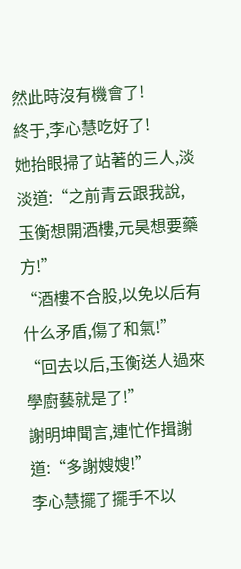然此時沒有機會了!
終于,李心慧吃好了!
她抬眼掃了站著的三人,淡淡道:“之前青云跟我說,玉衡想開酒樓,元昊想要藥方!”
“酒樓不合股,以免以后有什么矛盾,傷了和氣!”
“回去以后,玉衡送人過來學廚藝就是了!”
謝明坤聞言,連忙作揖謝道:“多謝嫂嫂!”
李心慧擺了擺手不以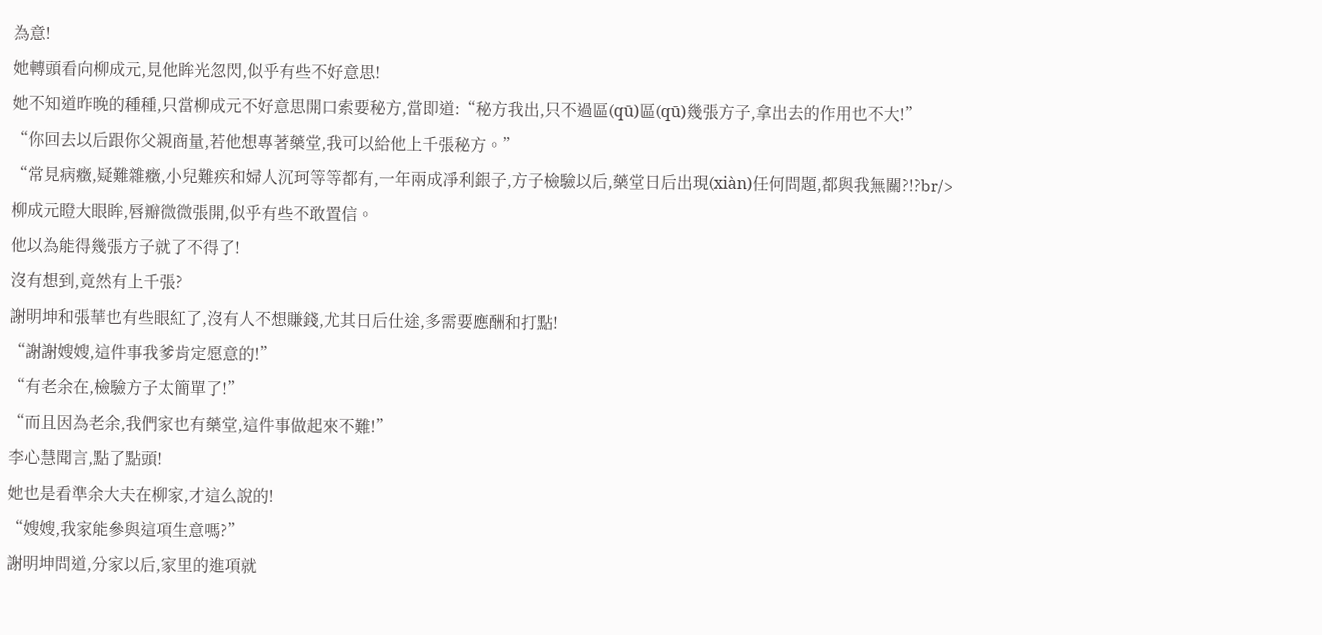為意!
她轉頭看向柳成元,見他眸光忽閃,似乎有些不好意思!
她不知道昨晚的種種,只當柳成元不好意思開口索要秘方,當即道:“秘方我出,只不過區(qū)區(qū)幾張方子,拿出去的作用也不大!”
“你回去以后跟你父親商量,若他想專著藥堂,我可以給他上千張秘方。”
“常見病癥,疑難雜癥,小兒難疾和婦人沉珂等等都有,一年兩成凈利銀子,方子檢驗以后,藥堂日后出現(xiàn)任何問題,都與我無關?!?br/>
柳成元瞪大眼眸,唇瓣微微張開,似乎有些不敢置信。
他以為能得幾張方子就了不得了!
沒有想到,竟然有上千張?
謝明坤和張華也有些眼紅了,沒有人不想賺錢,尤其日后仕途,多需要應酬和打點!
“謝謝嫂嫂,這件事我爹肯定愿意的!”
“有老余在,檢驗方子太簡單了!”
“而且因為老余,我們家也有藥堂,這件事做起來不難!”
李心慧聞言,點了點頭!
她也是看準余大夫在柳家,才這么說的!
“嫂嫂,我家能參與這項生意嗎?”
謝明坤問道,分家以后,家里的進項就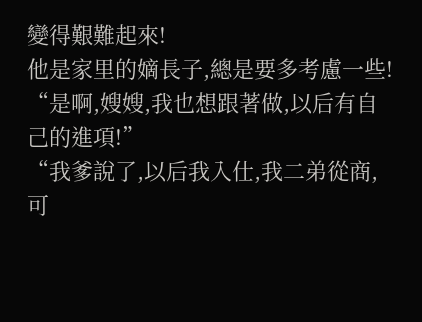變得艱難起來!
他是家里的嫡長子,總是要多考慮一些!
“是啊,嫂嫂,我也想跟著做,以后有自己的進項!”
“我爹說了,以后我入仕,我二弟從商,可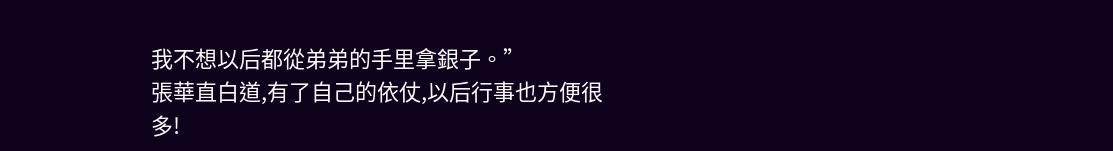我不想以后都從弟弟的手里拿銀子。”
張華直白道,有了自己的依仗,以后行事也方便很多!